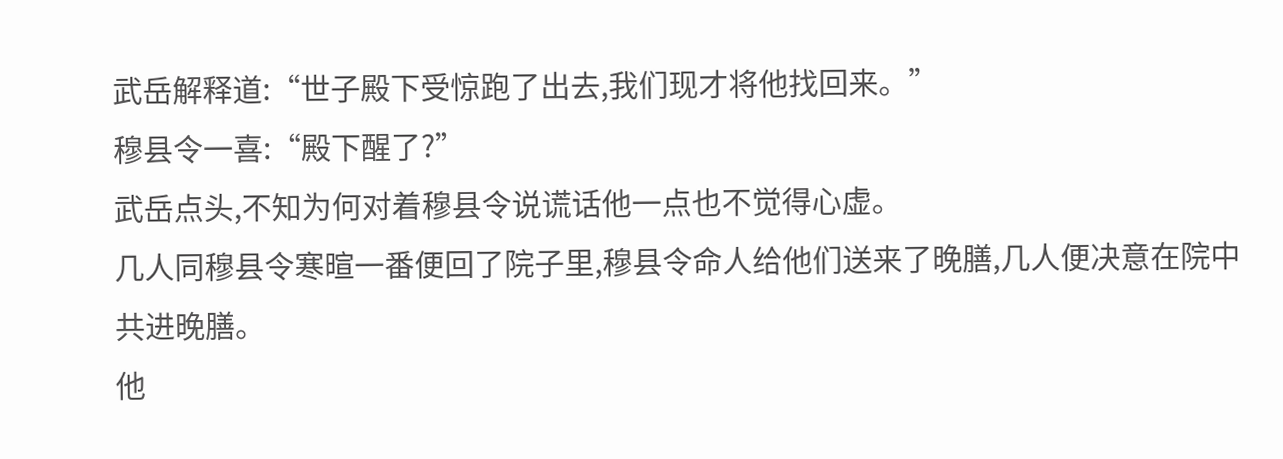武岳解释道:“世子殿下受惊跑了出去,我们现才将他找回来。”
穆县令一喜:“殿下醒了?”
武岳点头,不知为何对着穆县令说谎话他一点也不觉得心虚。
几人同穆县令寒暄一番便回了院子里,穆县令命人给他们送来了晚膳,几人便决意在院中共进晚膳。
他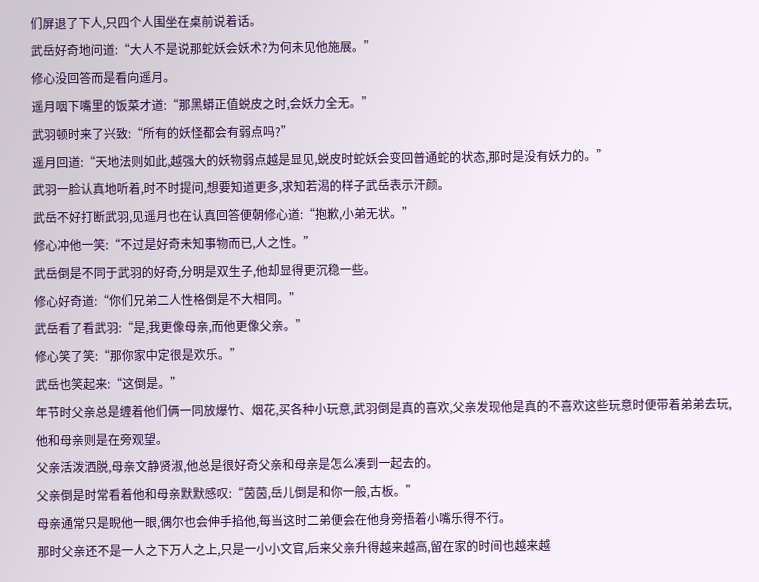们屏退了下人,只四个人围坐在桌前说着话。
武岳好奇地问道:“大人不是说那蛇妖会妖术?为何未见他施展。”
修心没回答而是看向遥月。
遥月咽下嘴里的饭菜才道:“那黑蟒正值蜕皮之时,会妖力全无。”
武羽顿时来了兴致:“所有的妖怪都会有弱点吗?”
遥月回道:“天地法则如此,越强大的妖物弱点越是显见,蜕皮时蛇妖会变回普通蛇的状态,那时是没有妖力的。”
武羽一脸认真地听着,时不时提问,想要知道更多,求知若渴的样子武岳表示汗颜。
武岳不好打断武羽,见遥月也在认真回答便朝修心道:“抱歉,小弟无状。”
修心冲他一笑:“不过是好奇未知事物而已,人之性。”
武岳倒是不同于武羽的好奇,分明是双生子,他却显得更沉稳一些。
修心好奇道:“你们兄弟二人性格倒是不大相同。”
武岳看了看武羽:“是,我更像母亲,而他更像父亲。”
修心笑了笑:“那你家中定很是欢乐。”
武岳也笑起来:“这倒是。”
年节时父亲总是缠着他们俩一同放爆竹、烟花,买各种小玩意,武羽倒是真的喜欢,父亲发现他是真的不喜欢这些玩意时便带着弟弟去玩,他和母亲则是在旁观望。
父亲活泼洒脱,母亲文静贤淑,他总是很好奇父亲和母亲是怎么凑到一起去的。
父亲倒是时常看着他和母亲默默感叹:“茵茵,岳儿倒是和你一般,古板。”
母亲通常只是睨他一眼,偶尔也会伸手掐他,每当这时二弟便会在他身旁捂着小嘴乐得不行。
那时父亲还不是一人之下万人之上,只是一小小文官,后来父亲升得越来越高,留在家的时间也越来越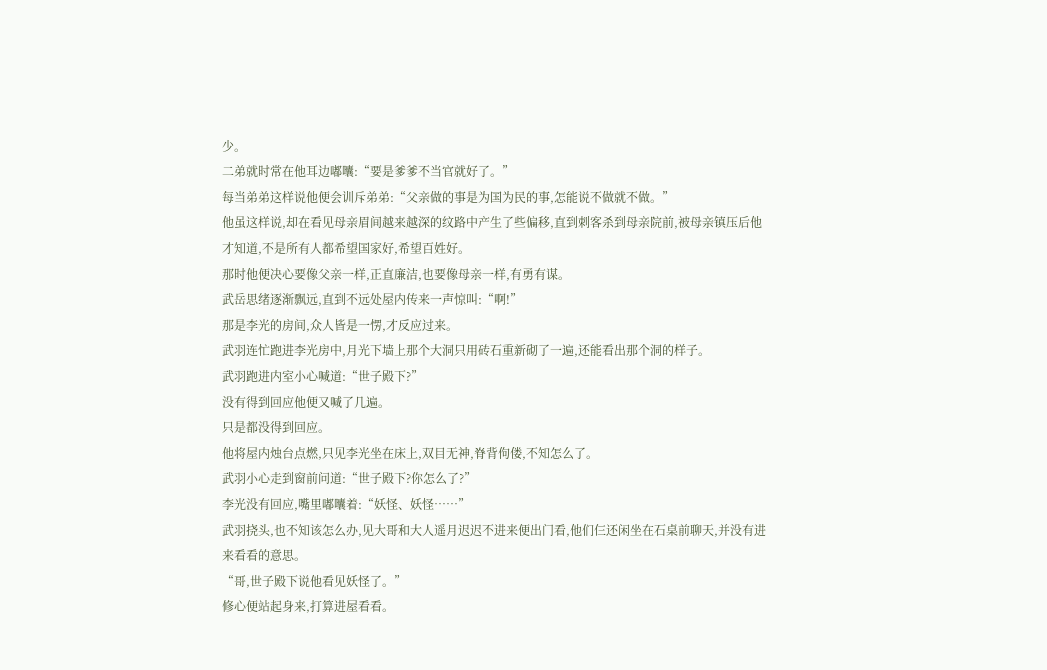少。
二弟就时常在他耳边嘟囔:“要是爹爹不当官就好了。”
每当弟弟这样说他便会训斥弟弟:“父亲做的事是为国为民的事,怎能说不做就不做。”
他虽这样说,却在看见母亲眉间越来越深的纹路中产生了些偏移,直到刺客杀到母亲院前,被母亲镇压后他才知道,不是所有人都希望国家好,希望百姓好。
那时他便决心要像父亲一样,正直廉洁,也要像母亲一样,有勇有谋。
武岳思绪逐渐飘远,直到不远处屋内传来一声惊叫:“啊!”
那是李光的房间,众人皆是一愣,才反应过来。
武羽连忙跑进李光房中,月光下墙上那个大洞只用砖石重新砌了一遍,还能看出那个洞的样子。
武羽跑进内室小心喊道:“世子殿下?”
没有得到回应他便又喊了几遍。
只是都没得到回应。
他将屋内烛台点燃,只见李光坐在床上,双目无神,脊背佝偻,不知怎么了。
武羽小心走到窗前问道:“世子殿下?你怎么了?”
李光没有回应,嘴里嘟囔着:“妖怪、妖怪……”
武羽挠头,也不知该怎么办,见大哥和大人遥月迟迟不进来便出门看,他们仨还闲坐在石桌前聊天,并没有进来看看的意思。
“哥,世子殿下说他看见妖怪了。”
修心便站起身来,打算进屋看看。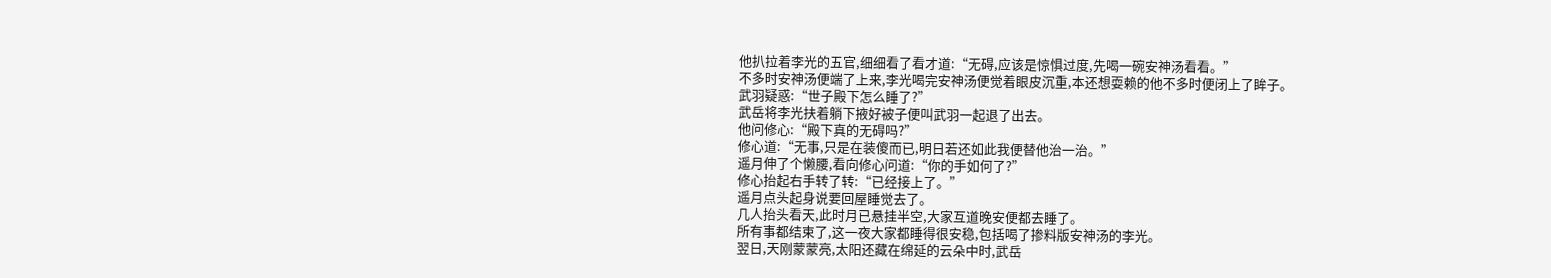他扒拉着李光的五官,细细看了看才道:“无碍,应该是惊惧过度,先喝一碗安神汤看看。”
不多时安神汤便端了上来,李光喝完安神汤便觉着眼皮沉重,本还想耍赖的他不多时便闭上了眸子。
武羽疑惑:“世子殿下怎么睡了?”
武岳将李光扶着躺下掖好被子便叫武羽一起退了出去。
他问修心:“殿下真的无碍吗?”
修心道:“无事,只是在装傻而已,明日若还如此我便替他治一治。”
遥月伸了个懒腰,看向修心问道:“你的手如何了?”
修心抬起右手转了转:“已经接上了。”
遥月点头起身说要回屋睡觉去了。
几人抬头看天,此时月已悬挂半空,大家互道晚安便都去睡了。
所有事都结束了,这一夜大家都睡得很安稳,包括喝了掺料版安神汤的李光。
翌日,天刚蒙蒙亮,太阳还藏在绵延的云朵中时,武岳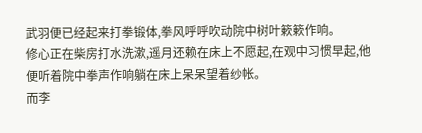武羽便已经起来打拳锻体,拳风呼呼吹动院中树叶簌簌作响。
修心正在柴房打水洗漱,遥月还赖在床上不愿起,在观中习惯早起,他便听着院中拳声作响躺在床上呆呆望着纱帐。
而李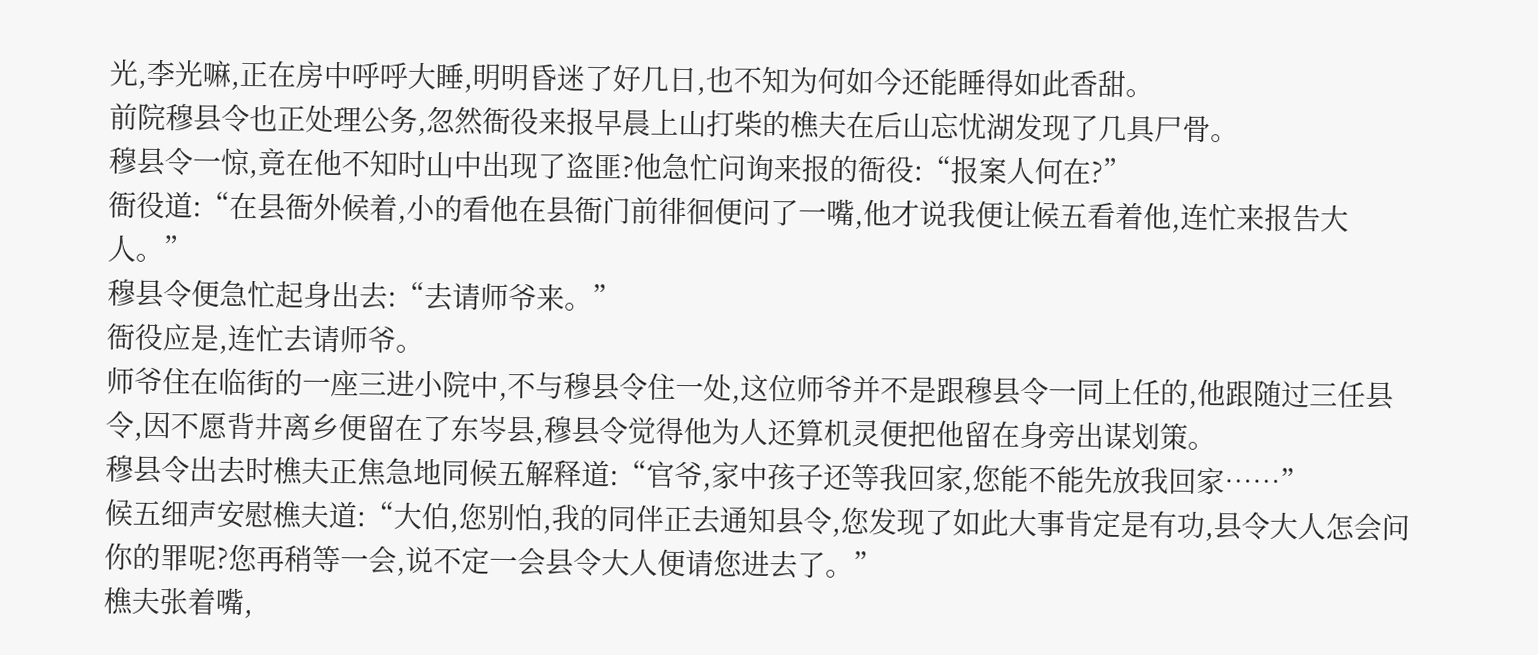光,李光嘛,正在房中呼呼大睡,明明昏迷了好几日,也不知为何如今还能睡得如此香甜。
前院穆县令也正处理公务,忽然衙役来报早晨上山打柴的樵夫在后山忘忧湖发现了几具尸骨。
穆县令一惊,竟在他不知时山中出现了盗匪?他急忙问询来报的衙役:“报案人何在?”
衙役道:“在县衙外候着,小的看他在县衙门前徘徊便问了一嘴,他才说我便让候五看着他,连忙来报告大人。”
穆县令便急忙起身出去:“去请师爷来。”
衙役应是,连忙去请师爷。
师爷住在临街的一座三进小院中,不与穆县令住一处,这位师爷并不是跟穆县令一同上任的,他跟随过三任县令,因不愿背井离乡便留在了东岑县,穆县令觉得他为人还算机灵便把他留在身旁出谋划策。
穆县令出去时樵夫正焦急地同候五解释道:“官爷,家中孩子还等我回家,您能不能先放我回家……”
候五细声安慰樵夫道:“大伯,您别怕,我的同伴正去通知县令,您发现了如此大事肯定是有功,县令大人怎会问你的罪呢?您再稍等一会,说不定一会县令大人便请您进去了。”
樵夫张着嘴,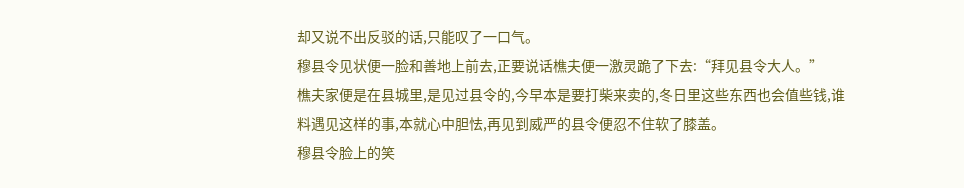却又说不出反驳的话,只能叹了一口气。
穆县令见状便一脸和善地上前去,正要说话樵夫便一激灵跪了下去:“拜见县令大人。”
樵夫家便是在县城里,是见过县令的,今早本是要打柴来卖的,冬日里这些东西也会值些钱,谁料遇见这样的事,本就心中胆怯,再见到威严的县令便忍不住软了膝盖。
穆县令脸上的笑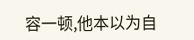容一顿,他本以为自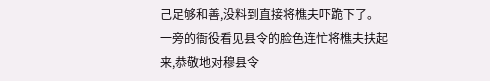己足够和善,没料到直接将樵夫吓跪下了。
一旁的衙役看见县令的脸色连忙将樵夫扶起来,恭敬地对穆县令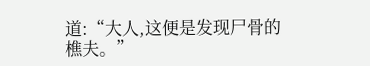道:“大人,这便是发现尸骨的樵夫。”